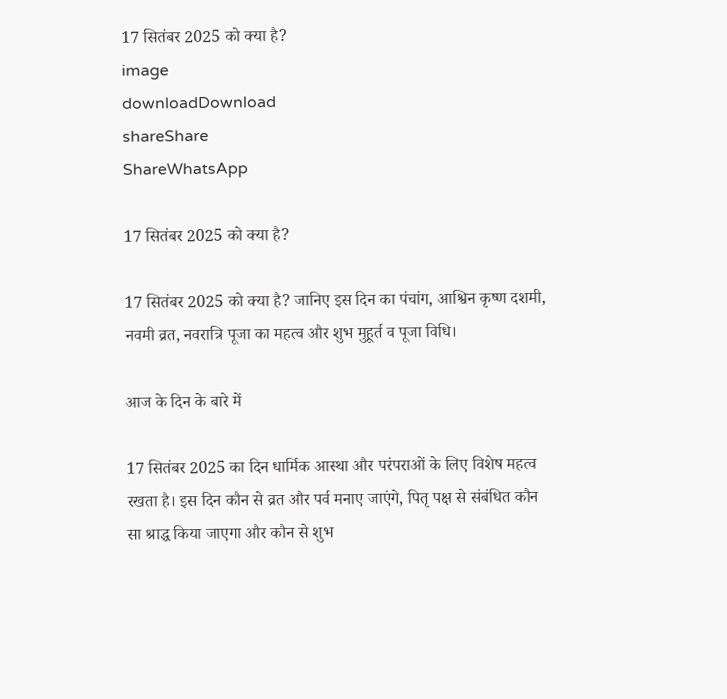17 सितंबर 2025 को क्या है?
image
downloadDownload
shareShare
ShareWhatsApp

17 सितंबर 2025 को क्या है?

17 सितंबर 2025 को क्या है? जानिए इस दिन का पंचांग, आश्विन कृष्ण दशमी, नवमी व्रत, नवरात्रि पूजा का महत्व और शुभ मुहूर्त व पूजा विधि।

आज के दिन के बारे में

17 सितंबर 2025 का दिन धार्मिक आस्था और परंपराओं के लिए विशेष महत्व रखता है। इस दिन कौन से व्रत और पर्व मनाए जाएंगे, पितृ पक्ष से संबंधित कौन सा श्राद्ध किया जाएगा और कौन से शुभ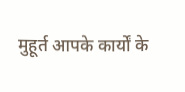मुहूर्त आपके कार्यों के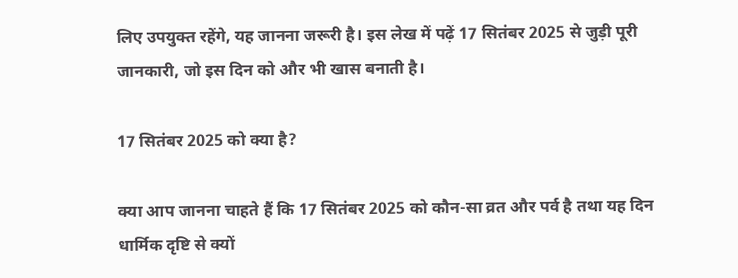लिए उपयुक्त रहेंगे, यह जानना जरूरी है। इस लेख में पढ़ें 17 सितंबर 2025 से जुड़ी पूरी जानकारी, जो इस दिन को और भी खास बनाती है।

17 सितंबर 2025 को क्या है?

क्या आप जानना चाहते हैं कि 17 सितंबर 2025 को कौन-सा व्रत और पर्व है तथा यह दिन धार्मिक दृष्टि से क्यों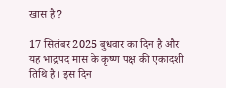खास है?

17 सितंबर 2025 बुधवार का दिन है और यह भाद्रपद मास के कृष्ण पक्ष की एकादशी तिथि है। इस दिन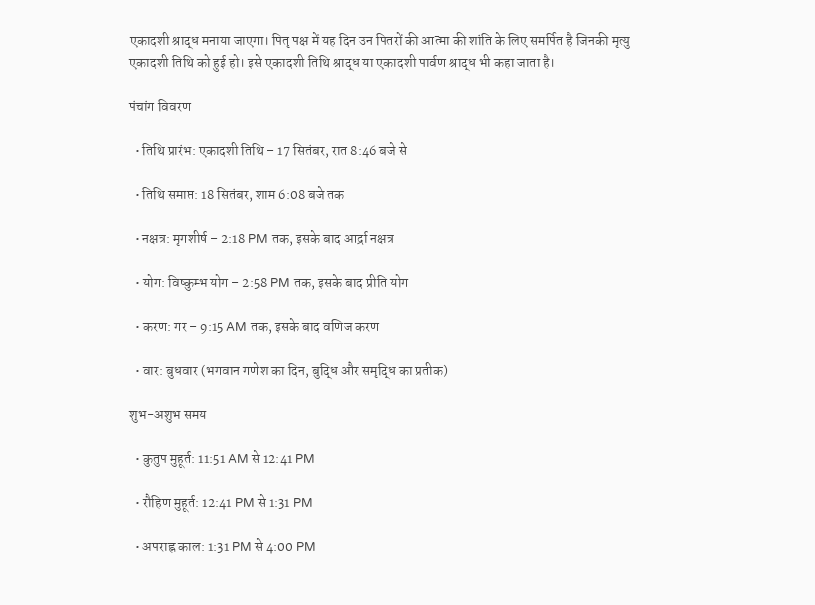एकादशी श्राद्ध मनाया जाएगा। पितृ पक्ष में यह दिन उन पितरों की आत्मा की शांति के लिए समर्पित है जिनकी मृत्यु एकादशी तिथि को हुई हो। इसे एकादशी तिथि श्राद्ध या एकादशी पार्वण श्राद्ध भी कहा जाता है।

पंचांग विवरण

  • तिथि प्रारंभ: एकादशी तिथि – 17 सितंबर, रात 8:46 बजे से

  • तिथि समाप्त: 18 सितंबर, शाम 6:08 बजे तक

  • नक्षत्र: मृगशीर्ष – 2:18 PM तक, इसके बाद आर्द्रा नक्षत्र

  • योग: विष्कुम्भ योग – 2:58 PM तक, इसके बाद प्रीति योग

  • करण: गर – 9:15 AM तक, इसके बाद वणिज करण

  • वार: बुधवार (भगवान गणेश का दिन, बुद्धि और समृद्धि का प्रतीक)

शुभ-अशुभ समय

  • कुतुप मुहूर्त: 11:51 AM से 12:41 PM

  • रौहिण मुहूर्त: 12:41 PM से 1:31 PM

  • अपराह्न काल: 1:31 PM से 4:00 PM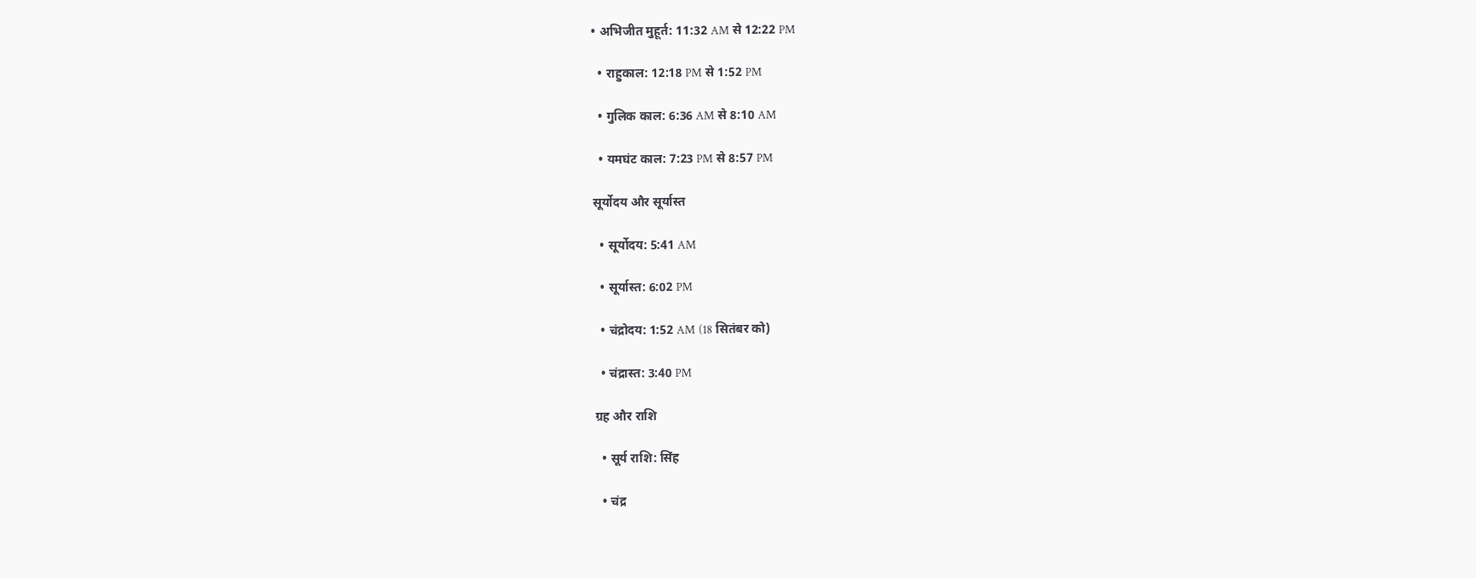• अभिजीत मुहूर्त: 11:32 AM से 12:22 PM

  • राहुकाल: 12:18 PM से 1:52 PM

  • गुलिक काल: 6:36 AM से 8:10 AM

  • यमघंट काल: 7:23 PM से 8:57 PM

सूर्योदय और सूर्यास्त

  • सूर्योदय: 5:41 AM

  • सूर्यास्त: 6:02 PM

  • चंद्रोदय: 1:52 AM (18 सितंबर को)

  • चंद्रास्त: 3:40 PM

ग्रह और राशि

  • सूर्य राशि: सिंह

  • चंद्र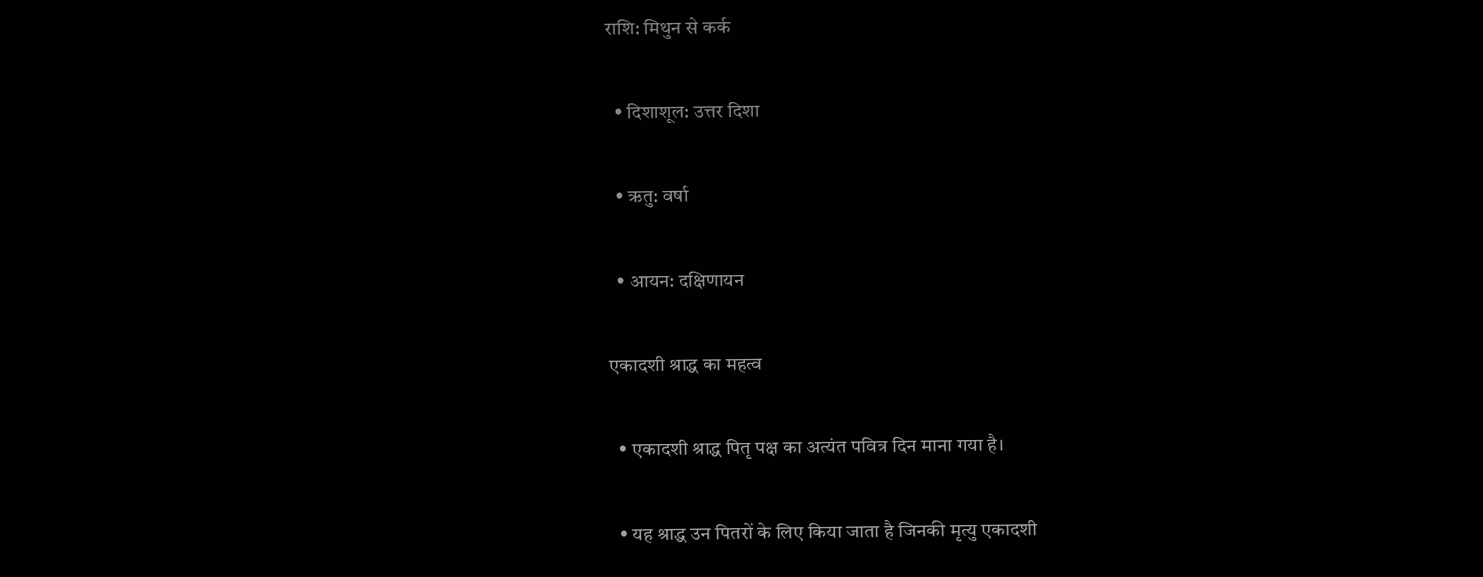राशि: मिथुन से कर्क

  • दिशाशूल: उत्तर दिशा

  • ऋतु: वर्षा

  • आयन: दक्षिणायन

एकादशी श्राद्ध का महत्व

  • एकादशी श्राद्ध पितृ पक्ष का अत्यंत पवित्र दिन माना गया है।

  • यह श्राद्ध उन पितरों के लिए किया जाता है जिनकी मृत्यु एकादशी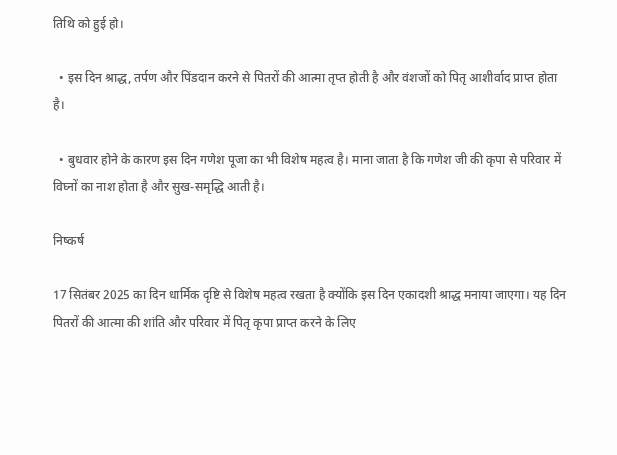तिथि को हुई हो।

  • इस दिन श्राद्ध, तर्पण और पिंडदान करने से पितरों की आत्मा तृप्त होती है और वंशजों को पितृ आशीर्वाद प्राप्त होता है।

  • बुधवार होने के कारण इस दिन गणेश पूजा का भी विशेष महत्व है। माना जाता है कि गणेश जी की कृपा से परिवार में विघ्नों का नाश होता है और सुख-समृद्धि आती है।

निष्कर्ष

17 सितंबर 2025 का दिन धार्मिक दृष्टि से विशेष महत्व रखता है क्योंकि इस दिन एकादशी श्राद्ध मनाया जाएगा। यह दिन पितरों की आत्मा की शांति और परिवार में पितृ कृपा प्राप्त करने के लिए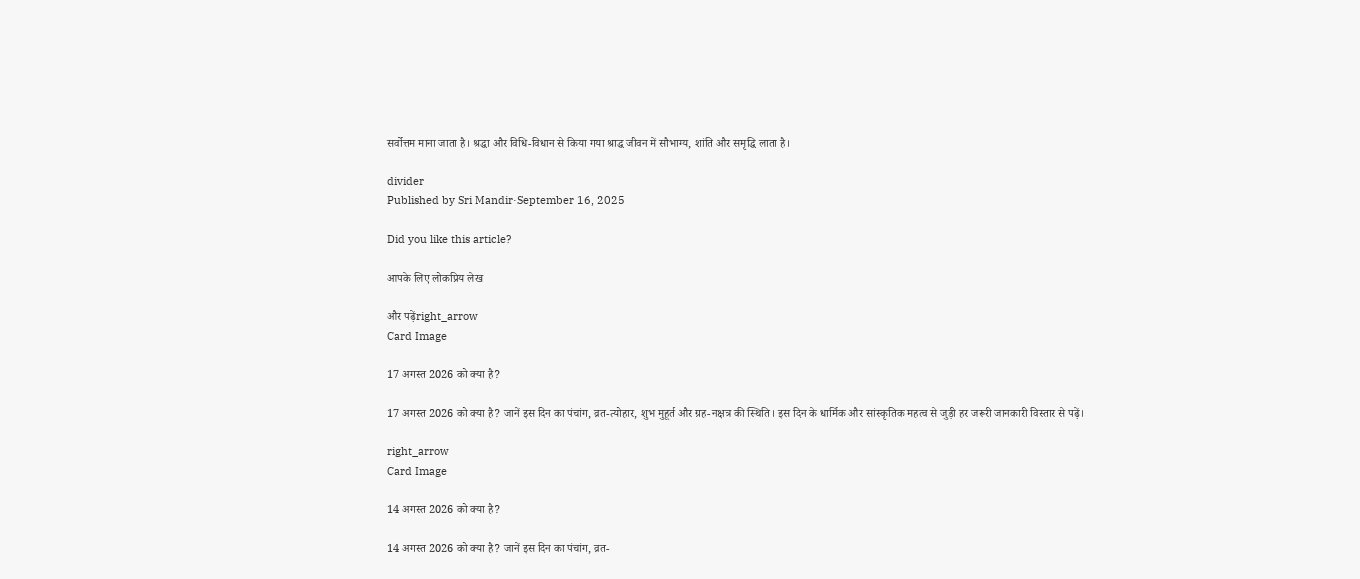सर्वोत्तम माना जाता है। श्रद्धा और विधि-विधान से किया गया श्राद्ध जीवन में सौभाग्य, शांति और समृद्धि लाता है।

divider
Published by Sri Mandir·September 16, 2025

Did you like this article?

आपके लिए लोकप्रिय लेख

और पढ़ेंright_arrow
Card Image

17 अगस्त 2026 को क्या है?

17 अगस्त 2026 को क्या है? जानें इस दिन का पंचांग, व्रत-त्योहार, शुभ मुहूर्त और ग्रह-नक्षत्र की स्थिति। इस दिन के धार्मिक और सांस्कृतिक महत्व से जुड़ी हर जरूरी जानकारी विस्तार से पढ़ें।

right_arrow
Card Image

14 अगस्त 2026 को क्या है?

14 अगस्त 2026 को क्या है? जानें इस दिन का पंचांग, व्रत-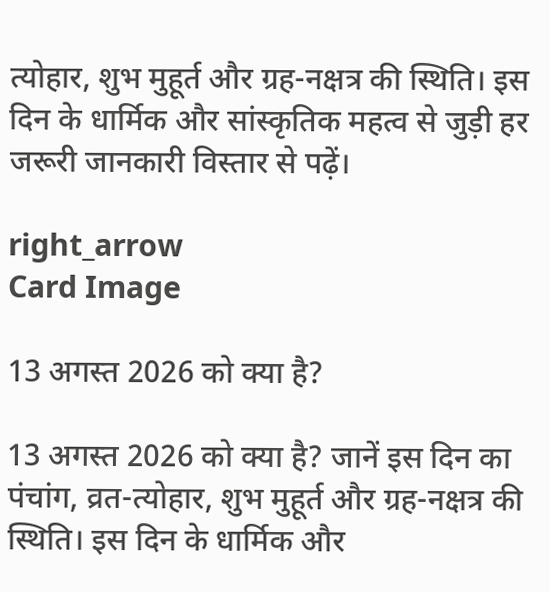त्योहार, शुभ मुहूर्त और ग्रह-नक्षत्र की स्थिति। इस दिन के धार्मिक और सांस्कृतिक महत्व से जुड़ी हर जरूरी जानकारी विस्तार से पढ़ें।

right_arrow
Card Image

13 अगस्त 2026 को क्या है?

13 अगस्त 2026 को क्या है? जानें इस दिन का पंचांग, व्रत-त्योहार, शुभ मुहूर्त और ग्रह-नक्षत्र की स्थिति। इस दिन के धार्मिक और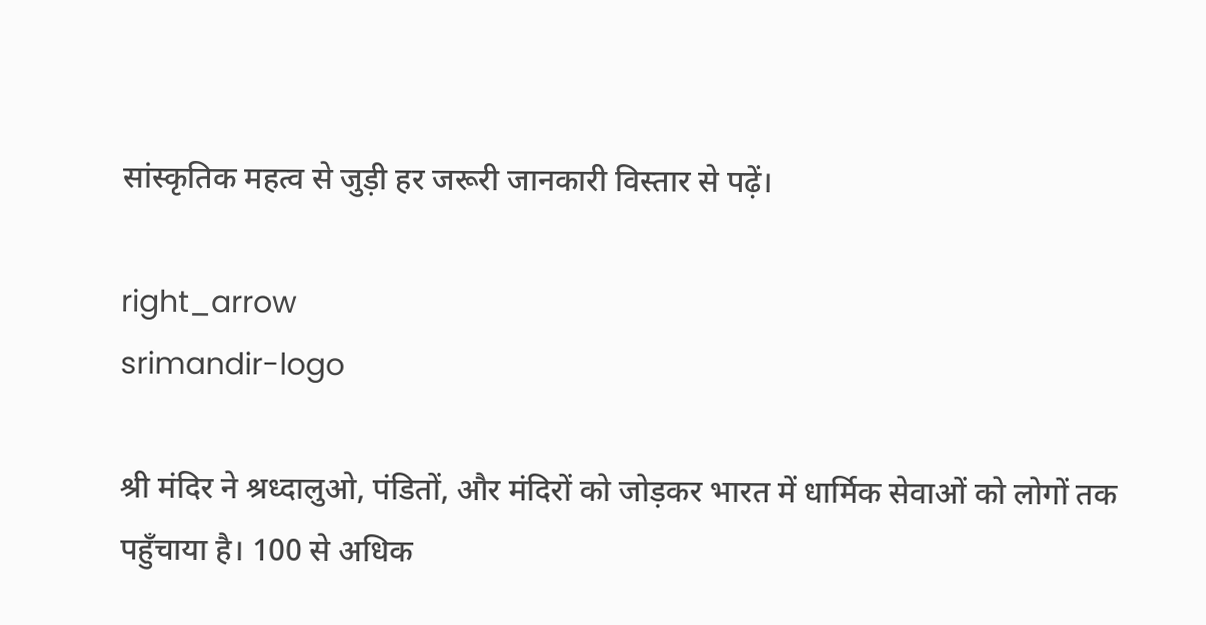सांस्कृतिक महत्व से जुड़ी हर जरूरी जानकारी विस्तार से पढ़ें।

right_arrow
srimandir-logo

श्री मंदिर ने श्रध्दालुओ, पंडितों, और मंदिरों को जोड़कर भारत में धार्मिक सेवाओं को लोगों तक पहुँचाया है। 100 से अधिक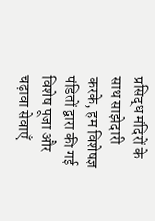प्रसिद्ध मंदिरों के साथ साझेदारी करके, हम विशेषज्ञ पंडितों द्वारा की गई विशेष पूजा और चढ़ावा सेवाएँ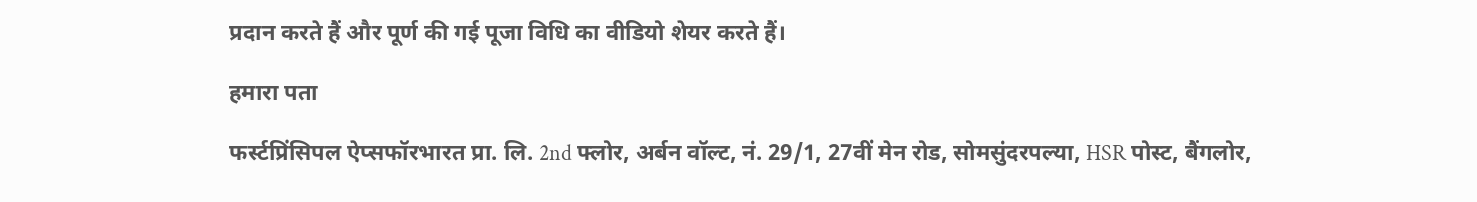प्रदान करते हैं और पूर्ण की गई पूजा विधि का वीडियो शेयर करते हैं।

हमारा पता

फर्स्टप्रिंसिपल ऐप्सफॉरभारत प्रा. लि. 2nd फ्लोर, अर्बन वॉल्ट, नं. 29/1, 27वीं मेन रोड, सोमसुंदरपल्या, HSR पोस्ट, बैंगलोर,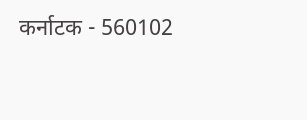कर्नाटक - 560102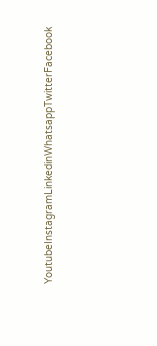YoutubeInstagramLinkedinWhatsappTwitterFacebook